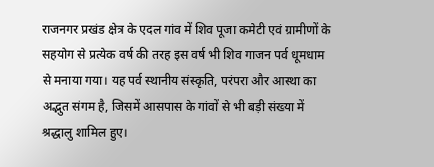राजनगर प्रखंड क्षेत्र के एदल गांव में शिव पूजा कमेटी एवं ग्रामीणों के सहयोग से प्रत्येक वर्ष की तरह इस वर्ष भी शिव गाजन पर्व धूमधाम से मनाया गया। यह पर्व स्थानीय संस्कृति, परंपरा और आस्था का अद्भुत संगम है, जिसमें आसपास के गांवों से भी बड़ी संख्या में श्रद्धालु शामिल हुए।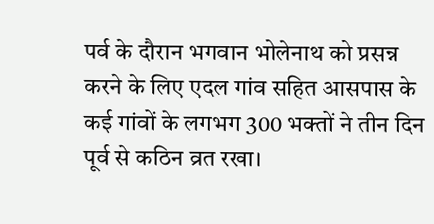पर्व के दौरान भगवान भोलेनाथ को प्रसन्न करने के लिए एदल गांव सहित आसपास के कई गांवों के लगभग 300 भक्तों ने तीन दिन पूर्व से कठिन व्रत रखा।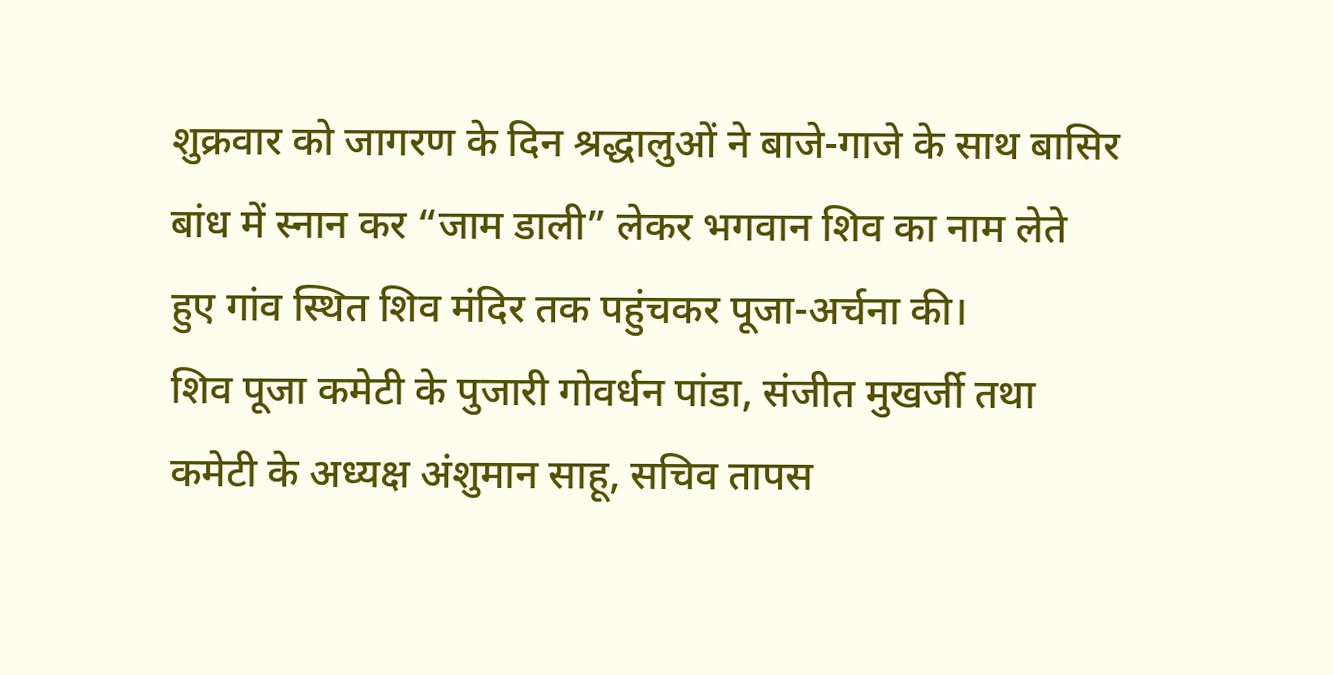शुक्रवार को जागरण के दिन श्रद्धालुओं ने बाजे-गाजे के साथ बासिर बांध में स्नान कर “जाम डाली” लेकर भगवान शिव का नाम लेते हुए गांव स्थित शिव मंदिर तक पहुंचकर पूजा-अर्चना की।
शिव पूजा कमेटी के पुजारी गोवर्धन पांडा, संजीत मुखर्जी तथा कमेटी के अध्यक्ष अंशुमान साहू, सचिव तापस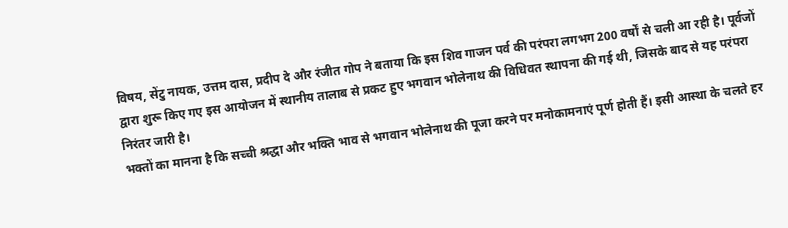विषय, सेंटु नायक, उत्तम दास, प्रदीप दे और रंजीत गोप ने बताया कि इस शिव गाजन पर्व की परंपरा लगभग 200 वर्षों से चली आ रही है। पूर्वजों द्वारा शुरू किए गए इस आयोजन में स्थानीय तालाब से प्रकट हुए भगवान भोलेनाथ की विधिवत स्थापना की गई थी, जिसके बाद से यह परंपरा निरंतर जारी है।
भक्तों का मानना है कि सच्ची श्रद्धा और भक्ति भाव से भगवान भोलेनाथ की पूजा करने पर मनोकामनाएं पूर्ण होती हैं। इसी आस्था के चलते हर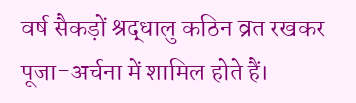वर्ष सैकड़ों श्रद्धालु कठिन व्रत रखकर पूजा-अर्चना में शामिल होते हैं।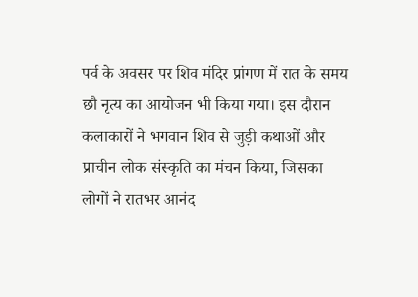पर्व के अवसर पर शिव मंदिर प्रांगण में रात के समय छौ नृत्य का आयोजन भी किया गया। इस दौरान कलाकारों ने भगवान शिव से जुड़ी कथाओं और प्राचीन लोक संस्कृति का मंचन किया, जिसका लोगों ने रातभर आनंद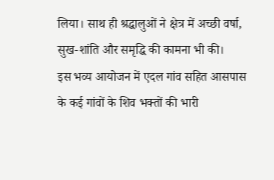लिया। साथ ही श्रद्धालुओं ने क्षेत्र में अच्छी वर्षा, सुख-शांति और समृद्धि की कामना भी की।
इस भव्य आयोजन में एदल गांव सहित आसपास के कई गांवों के शिव भक्तों की भारी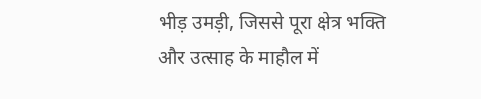भीड़ उमड़ी, जिससे पूरा क्षेत्र भक्ति और उत्साह के माहौल में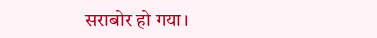सराबोर हो गया।